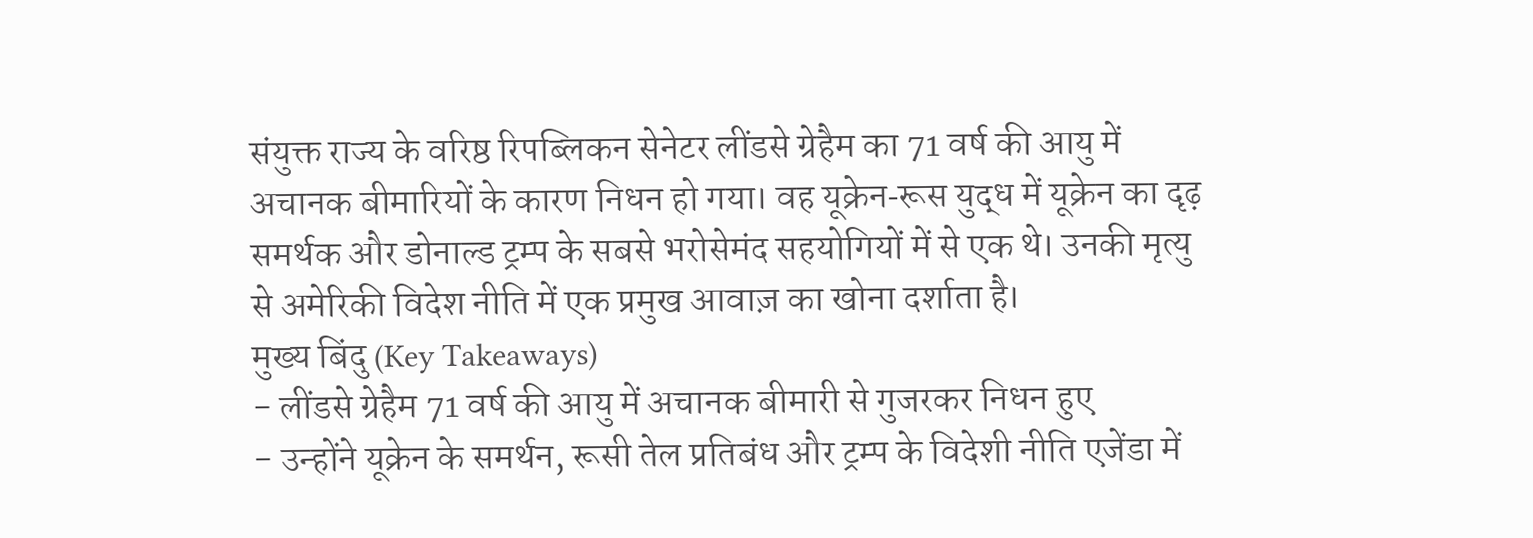संयुक्त राज्य के वरिष्ठ रिपब्लिकन सेनेटर लींडसे ग्रेहैम का 71 वर्ष की आयु में अचानक बीमारियों के कारण निधन हो गया। वह यूक्रेन‑रूस युद्ध में यूक्रेन का दृढ़ समर्थक और डोनाल्ड ट्रम्प के सबसे भरोसेमंद सहयोगियों में से एक थे। उनकी मृत्यु से अमेरिकी विदेश नीति में एक प्रमुख आवाज़ का खोना दर्शाता है।
मुख्य बिंदु (Key Takeaways)
- लींडसे ग्रेहैम 71 वर्ष की आयु में अचानक बीमारी से गुजरकर निधन हुए
- उन्होंने यूक्रेन के समर्थन, रूसी तेल प्रतिबंध और ट्रम्प के विदेशी नीति एजेंडा में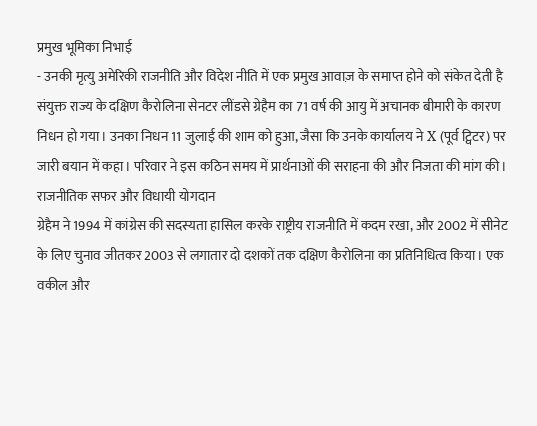प्रमुख भूमिका निभाई
- उनकी मृत्यु अमेरिकी राजनीति और विदेश नीति में एक प्रमुख आवाज़ के समाप्त होने को संकेत देती है
संयुक्त राज्य के दक्षिण कैरोलिना सेनटर लींडसे ग्रेहैम का 71 वर्ष की आयु में अचानक बीमारी के कारण निधन हो गया। उनका निधन 11 जुलाई की शाम को हुआ, जैसा कि उनके कार्यालय ने X (पूर्व ट्विटर) पर जारी बयान में कहा। परिवार ने इस कठिन समय में प्रार्थनाओं की सराहना की और निजता की मांग की।
राजनीतिक सफर और विधायी योगदान
ग्रेहैम ने 1994 में कांग्रेस की सदस्यता हासिल करके राष्ट्रीय राजनीति में कदम रखा, और 2002 में सीनेट के लिए चुनाव जीतकर 2003 से लगातार दो दशकों तक दक्षिण कैरोलिना का प्रतिनिधित्व किया। एक वकील और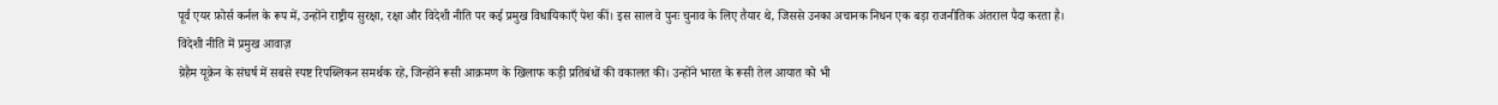पूर्व एयर फ़ोर्स कर्नल के रूप में, उन्होंने राष्ट्रीय सुरक्षा, रक्षा और विदेशी नीति पर कई प्रमुख विधायिकाएँ पेश कीं। इस साल वे पुनः चुनाव के लिए तैयार थे, जिससे उनका अचानक निधन एक बड़ा राजनीतिक अंतराल पैदा करता है।
विदेशी नीति में प्रमुख आवाज़
ग्रेहैम यूक्रेन के संघर्ष में सबसे स्पष्ट रिपब्लिकन समर्थक रहे, जिन्होंने रूसी आक्रमण के खिलाफ कड़ी प्रतिबंधों की वकालत की। उन्होंने भारत के रूसी तेल आयात को भी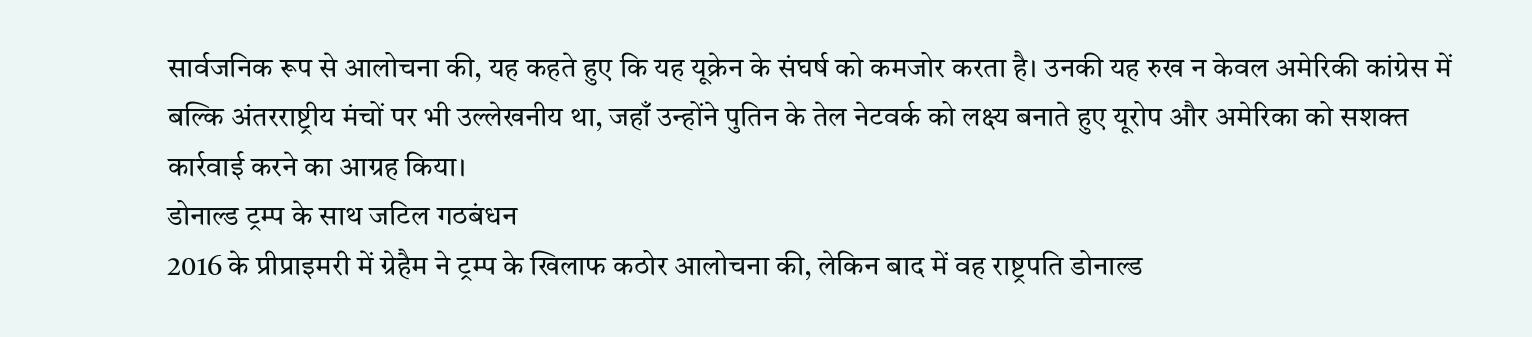सार्वजनिक रूप से आलोचना की, यह कहते हुए कि यह यूक्रेन के संघर्ष को कमजोर करता है। उनकी यह रुख न केवल अमेरिकी कांग्रेस में बल्कि अंतरराष्ट्रीय मंचों पर भी उल्लेखनीय था, जहाँ उन्होंने पुतिन के तेल नेटवर्क को लक्ष्य बनाते हुए यूरोप और अमेरिका को सशक्त कार्रवाई करने का आग्रह किया।
डोनाल्ड ट्रम्प के साथ जटिल गठबंधन
2016 के प्रीप्राइमरी में ग्रेहैम ने ट्रम्प के खिलाफ कठोर आलोचना की, लेकिन बाद में वह राष्ट्रपति डोनाल्ड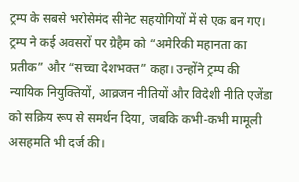ट्रम्प के सबसे भरोसेमंद सीनेट सहयोगियों में से एक बन गए। ट्रम्प ने कई अवसरों पर ग्रेहैम को “अमेरिकी महानता का प्रतीक” और “सच्चा देशभक्त” कहा। उन्होंने ट्रम्प की न्यायिक नियुक्तियों, आव्रजन नीतियों और विदेशी नीति एजेंडा को सक्रिय रूप से समर्थन दिया, जबकि कभी‑कभी मामूली असहमति भी दर्ज की।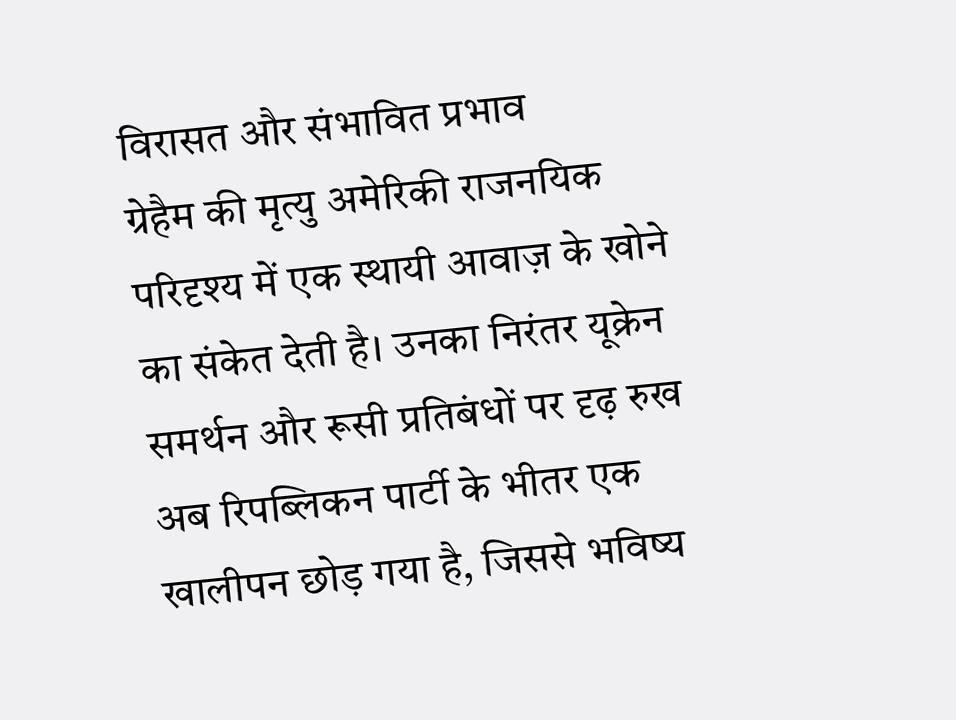विरासत और संभावित प्रभाव
ग्रेहैम की मृत्यु अमेरिकी राजनयिक परिदृश्य में एक स्थायी आवाज़ के खोने का संकेत देती है। उनका निरंतर यूक्रेन समर्थन और रूसी प्रतिबंधों पर दृढ़ रुख अब रिपब्लिकन पार्टी के भीतर एक खालीपन छोड़ गया है, जिससे भविष्य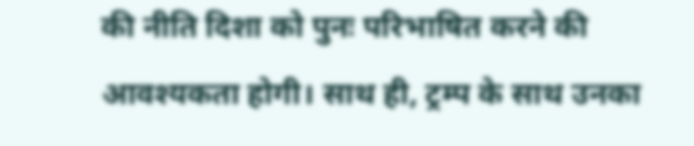की नीति दिशा को पुनः परिभाषित करने की आवश्यकता होगी। साथ ही, ट्रम्प के साथ उनका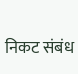निकट संबंध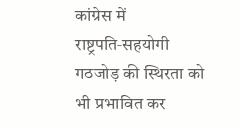कांग्रेस में राष्ट्रपति‑सहयोगी गठजोड़ की स्थिरता को भी प्रभावित कर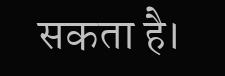सकता है।